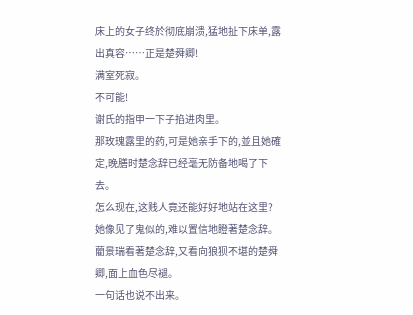床上的女子终於彻底崩溃,猛地扯下床单,露出真容……正是楚舜卿!
满室死寂。
不可能!
谢氏的指甲一下子掐进肉里。
那玫瑰露里的药,可是她亲手下的,並且她確定,晚膳时楚念辞已经毫无防备地喝了下去。
怎么现在,这贱人竟还能好好地站在这里?
她像见了鬼似的,难以置信地瞪著楚念辞。
藺景瑞看著楚念辞,又看向狼狈不堪的楚舜卿,面上血色尽褪。
一句话也说不出来。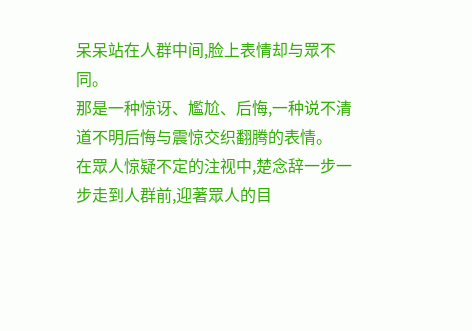呆呆站在人群中间,脸上表情却与眾不同。
那是一种惊讶、尷尬、后悔,一种说不清道不明后悔与震惊交织翻腾的表情。
在眾人惊疑不定的注视中,楚念辞一步一步走到人群前,迎著眾人的目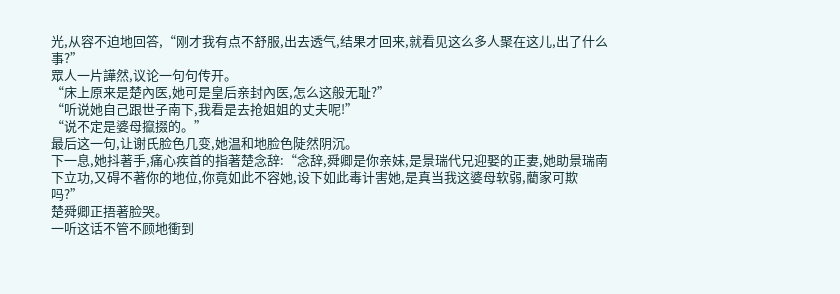光,从容不迫地回答,“刚才我有点不舒服,出去透气,结果才回来,就看见这么多人聚在这儿,出了什么事?”
眾人一片譁然,议论一句句传开。
“床上原来是楚內医,她可是皇后亲封內医,怎么这般无耻?”
“听说她自己跟世子南下,我看是去抢姐姐的丈夫呢!”
“说不定是婆母攛掇的。”
最后这一句,让谢氏脸色几变,她温和地脸色陡然阴沉。
下一息,她抖著手,痛心疾首的指著楚念辞:“念辞,舜卿是你亲妹,是景瑞代兄迎娶的正妻,她助景瑞南下立功,又碍不著你的地位,你竟如此不容她,设下如此毒计害她,是真当我这婆母软弱,藺家可欺吗?”
楚舜卿正捂著脸哭。
一听这话不管不顾地衝到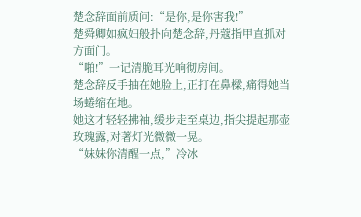楚念辞面前质问:“是你,是你害我!”
楚舜卿如疯妇般扑向楚念辞,丹蔻指甲直抓对方面门。
“啪!”一记清脆耳光响彻房间。
楚念辞反手抽在她脸上,正打在鼻樑,痛得她当场蜷缩在地。
她这才轻轻拂袖,缓步走至桌边,指尖提起那壶玫瑰露,对著灯光微微一晃。
“妹妹你清醒一点,”冷冰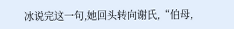冰说完这一句,她回头转向谢氏,“伯母,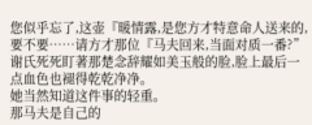您似乎忘了,这壶『暖情露,是您方才特意命人送来的,要不要……请方才那位『马夫回来,当面对质一番?”
谢氏死死盯著那楚念辞耀如美玉般的脸,脸上最后一点血色也褪得乾乾净净。
她当然知道这件事的轻重。
那马夫是自己的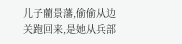儿子藺景藩,偷偷从边关跑回来,是她从兵部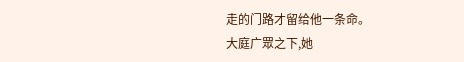走的门路才留给他一条命。
大庭广眾之下,她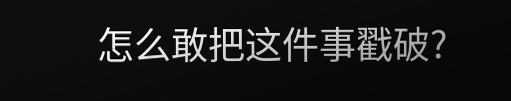怎么敢把这件事戳破?